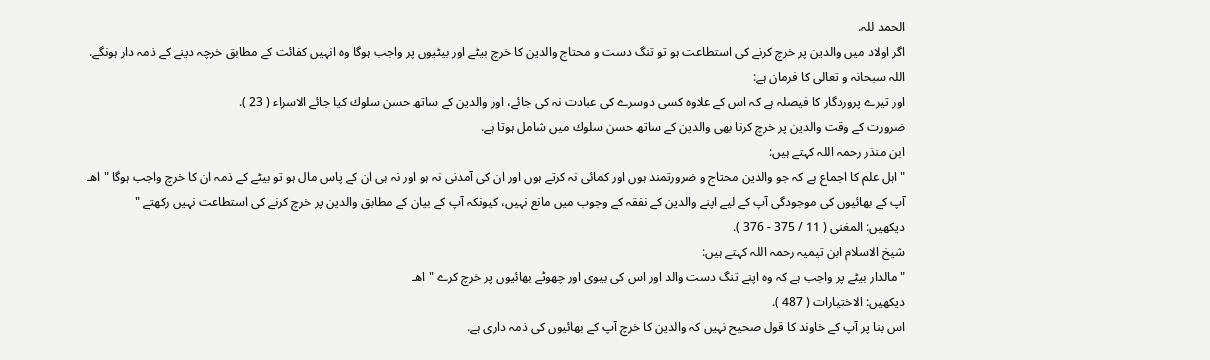الحمد للہ.
اگر اولاد ميں والدين پر خرچ كرنے كى استطاعت ہو تو تنگ دست و محتاج والدين كا خرچ بيٹے اور بيٹيوں پر واجب ہوگا وہ انہيں كفائت كے مطابق خرچہ دينے كے ذمہ دار ہونگے.
اللہ سبحانہ و تعالى كا فرمان ہے:
اور تيرے پروردگار كا فيصلہ ہے كہ اس كے علاوہ كسى دوسرے كى عبادت نہ كى جائے، اور والدين كے ساتھ حسن سلوك كيا جائے الاسراء ( 23 ).
ضرورت كے وقت والدين پر خرچ كرنا بھى والدين كے ساتھ حسن سلوك ميں شامل ہوتا ہے.
ابن منذر رحمہ اللہ كہتے ہيں:
" اہل علم كا اجماع ہے كہ جو والدين محتاج و ضرورتمند ہوں اور كمائى نہ كرتے ہوں اور ان كى آمدنى نہ ہو اور نہ ہى ان كے پاس مال ہو تو بيٹے كے ذمہ ان كا خرچ واجب ہوگا " اھـ
آپ كے بھائيوں كى موجودگى آپ كے ليے اپنے والدين كے نفقہ كے وجوب ميں مانع نہيں، كيونكہ آپ كے بيان كے مطابق والدين پر خرچ كرنے كى استطاعت نہيں ركھتے "
ديكھيں: المغنى ( 11 / 375 - 376 ).
شيخ الاسلام ابن تيميہ رحمہ اللہ كہتے ہيں:
" مالدار بيٹے پر واجب ہے كہ وہ اپنے تنگ دست والد اور اس كى بيوى اور چھوٹے بھائيوں پر خرچ كرے " اھـ
ديكھيں: الاختيارات ( 487 ).
اس بنا پر آپ كے خاوند كا قول صحيح نہيں كہ والدين كا خرچ آپ كے بھائيوں كى ذمہ دارى ہے.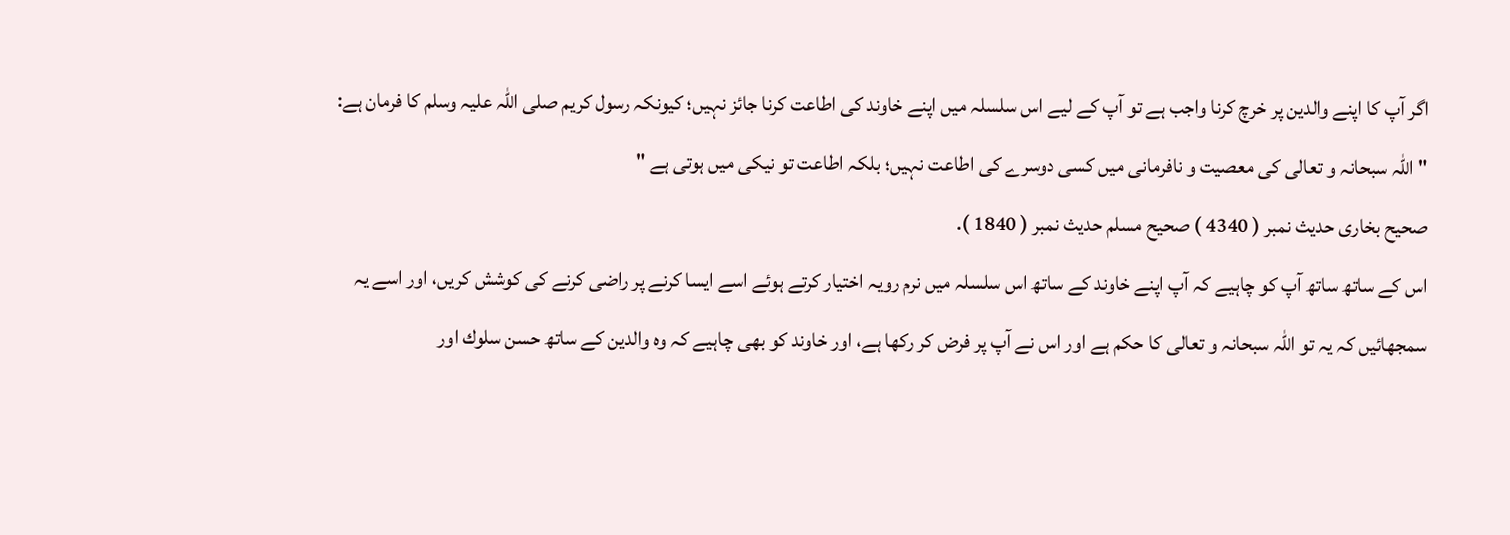اگر آپ كا اپنے والدين پر خرچ كرنا واجب ہے تو آپ كے ليے اس سلسلہ ميں اپنے خاوند كى اطاعت كرنا جائز نہيں؛ كيونكہ رسول كريم صلى اللہ عليہ وسلم كا فرمان ہے:
" اللہ سبحانہ و تعالى كى معصيت و نافرمانى ميں كسى دوسرے كى اطاعت نہيں؛ بلكہ اطاعت تو نيكى ميں ہوتى ہے "
صحيح بخارى حديث نمبر ( 4340 ) صحيح مسلم حديث نمبر ( 1840 ).
اس كے ساتھ ساتھ آپ كو چاہيے كہ آپ اپنے خاوند كے ساتھ اس سلسلہ ميں نرم رويہ اختيار كرتے ہوئے اسے ايسا كرنے پر راضى كرنے كى كوشش كريں، اور اسے يہ سمجھائيں كہ يہ تو اللہ سبحانہ و تعالى كا حكم ہے اور اس نے آپ پر فرض كر ركھا ہے، اور خاوند كو بھى چاہيے كہ وہ والدين كے ساتھ حسن سلوك اور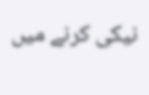نيكى كرنے ميں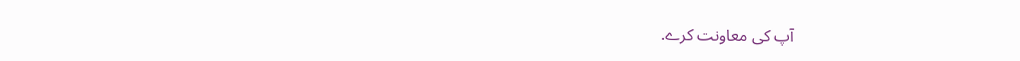آپ كى معاونت كرے.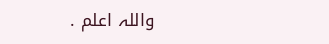واللہ اعلم .